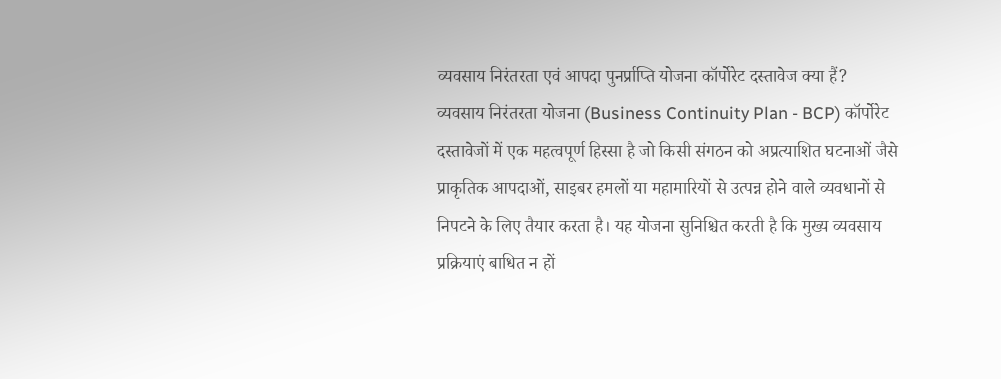व्यवसाय निरंतरता एवं आपदा पुनर्प्राप्ति योजना कॉर्पोरेट दस्तावेज क्या हैं?
व्यवसाय निरंतरता योजना (Business Continuity Plan - BCP) कॉर्पोरेट दस्तावेजों में एक महत्वपूर्ण हिस्सा है जो किसी संगठन को अप्रत्याशित घटनाओं जैसे प्राकृतिक आपदाओं, साइबर हमलों या महामारियों से उत्पन्न होने वाले व्यवधानों से निपटने के लिए तैयार करता है। यह योजना सुनिश्चित करती है कि मुख्य व्यवसाय प्रक्रियाएं बाधित न हों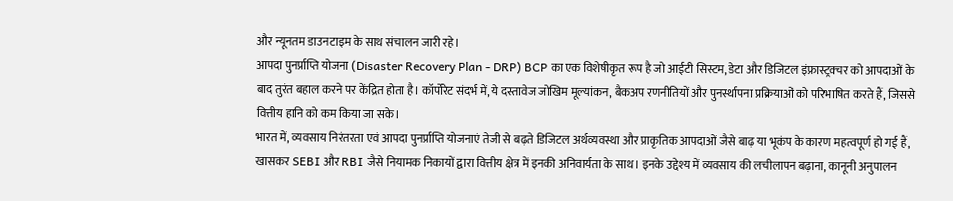और न्यूनतम डाउनटाइम के साथ संचालन जारी रहे।
आपदा पुनर्प्राप्ति योजना (Disaster Recovery Plan - DRP) BCP का एक विशेषीकृत रूप है जो आईटी सिस्टम, डेटा और डिजिटल इंफ्रास्ट्रक्चर को आपदाओं के बाद तुरंत बहाल करने पर केंद्रित होता है। कॉर्पोरेट संदर्भ में, ये दस्तावेज जोखिम मूल्यांकन, बैकअप रणनीतियों और पुनर्स्थापना प्रक्रियाओं को परिभाषित करते हैं, जिससे वित्तीय हानि को कम किया जा सके।
भारत में, व्यवसाय निरंतरता एवं आपदा पुनर्प्राप्ति योजनाएं तेजी से बढ़ते डिजिटल अर्थव्यवस्था और प्राकृतिक आपदाओं जैसे बाढ़ या भूकंप के कारण महत्वपूर्ण हो गई हैं, खासकर SEBI और RBI जैसे नियामक निकायों द्वारा वित्तीय क्षेत्र में इनकी अनिवार्यता के साथ। इनके उद्देश्य में व्यवसाय की लचीलापन बढ़ाना, कानूनी अनुपालन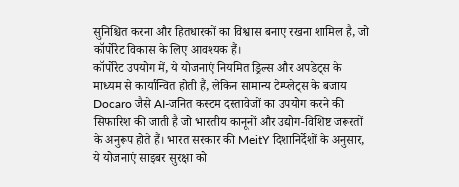सुनिश्चित करना और हितधारकों का विश्वास बनाए रखना शामिल है, जो कॉर्पोरेट विकास के लिए आवश्यक हैं।
कॉर्पोरेट उपयोग में, ये योजनाएं नियमित ड्रिल्स और अपडेट्स के माध्यम से कार्यान्वित होती हैं, लेकिन सामान्य टेम्प्लेट्स के बजाय Docaro जैसे AI-जनित कस्टम दस्तावेजों का उपयोग करने की सिफारिश की जाती है जो भारतीय कानूनों और उद्योग-विशिष्ट जरूरतों के अनुरूप होते हैं। भारत सरकार की MeitY दिशानिर्देशों के अनुसार, ये योजनाएं साइबर सुरक्षा को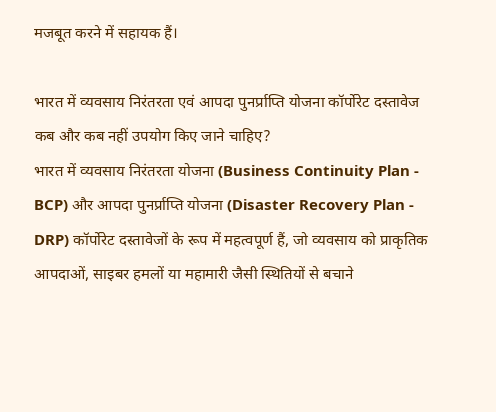मजबूत करने में सहायक हैं।

भारत में व्यवसाय निरंतरता एवं आपदा पुनर्प्राप्ति योजना कॉर्पोरेट दस्तावेज कब और कब नहीं उपयोग किए जाने चाहिए?
भारत में व्यवसाय निरंतरता योजना (Business Continuity Plan - BCP) और आपदा पुनर्प्राप्ति योजना (Disaster Recovery Plan - DRP) कॉर्पोरेट दस्तावेजों के रूप में महत्वपूर्ण हैं, जो व्यवसाय को प्राकृतिक आपदाओं, साइबर हमलों या महामारी जैसी स्थितियों से बचाने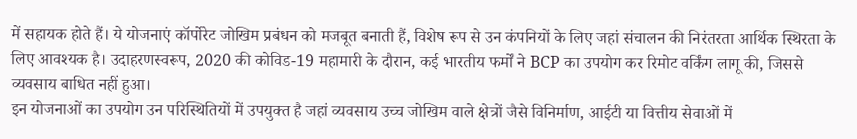में सहायक होते हैं। ये योजनाएं कॉर्पोरेट जोखिम प्रबंधन को मजबूत बनाती हैं, विशेष रूप से उन कंपनियों के लिए जहां संचालन की निरंतरता आर्थिक स्थिरता के लिए आवश्यक है। उदाहरणस्वरूप, 2020 की कोविड-19 महामारी के दौरान, कई भारतीय फर्मों ने BCP का उपयोग कर रिमोट वर्किंग लागू की, जिससे व्यवसाय बाधित नहीं हुआ।
इन योजनाओं का उपयोग उन परिस्थितियों में उपयुक्त है जहां व्यवसाय उच्च जोखिम वाले क्षेत्रों जैसे विनिर्माण, आईटी या वित्तीय सेवाओं में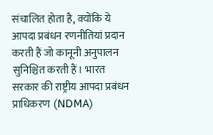संचालित होता है, क्योंकि ये आपदा प्रबंधन रणनीतियां प्रदान करती हैं जो कानूनी अनुपालन सुनिश्चित करती हैं। भारत सरकार की राष्ट्रीय आपदा प्रबंधन प्राधिकरण (NDMA)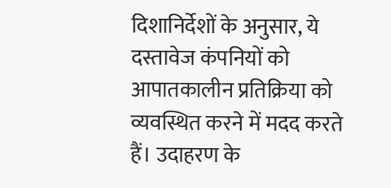दिशानिर्देशों के अनुसार, ये दस्तावेज कंपनियों को आपातकालीन प्रतिक्रिया को व्यवस्थित करने में मदद करते हैं। उदाहरण के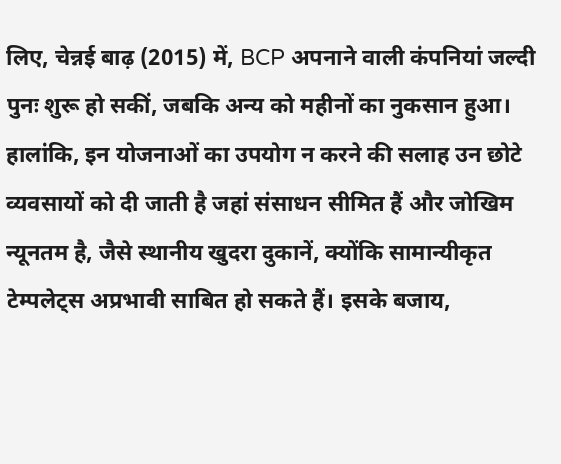लिए, चेन्नई बाढ़ (2015) में, BCP अपनाने वाली कंपनियां जल्दी पुनः शुरू हो सकीं, जबकि अन्य को महीनों का नुकसान हुआ।
हालांकि, इन योजनाओं का उपयोग न करने की सलाह उन छोटे व्यवसायों को दी जाती है जहां संसाधन सीमित हैं और जोखिम न्यूनतम है, जैसे स्थानीय खुदरा दुकानें, क्योंकि सामान्यीकृत टेम्पलेट्स अप्रभावी साबित हो सकते हैं। इसके बजाय,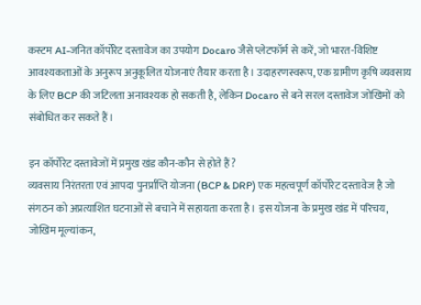कस्टम AI-जनित कॉर्पोरेट दस्तावेज का उपयोग Docaro जैसे प्लेटफॉर्म से करें, जो भारत-विशिष्ट आवश्यकताओं के अनुरूप अनुकूलित योजनाएं तैयार करता है। उदाहरणस्वरूप, एक ग्रामीण कृषि व्यवसाय के लिए BCP की जटिलता अनावश्यक हो सकती है, लेकिन Docaro से बने सरल दस्तावेज जोखिमों को संबोधित कर सकते हैं।

इन कॉर्पोरेट दस्तावेजों में प्रमुख खंड कौन-कौन से होते हैं?
व्यवसाय निरंतरता एवं आपदा पुनर्प्राप्ति योजना (BCP & DRP) एक महत्वपूर्ण कॉर्पोरेट दस्तावेज है जो संगठन को अप्रत्याशित घटनाओं से बचाने में सहायता करता है। इस योजना के प्रमुख खंड में परिचय, जोखिम मूल्यांकन,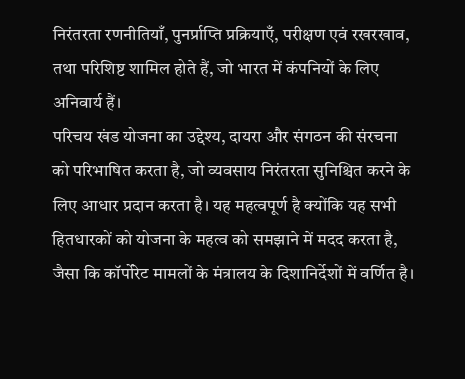निरंतरता रणनीतियाँ, पुनर्प्राप्ति प्रक्रियाएँ, परीक्षण एवं रखरखाव, तथा परिशिष्ट शामिल होते हैं, जो भारत में कंपनियों के लिए अनिवार्य हैं।
परिचय खंड योजना का उद्देश्य, दायरा और संगठन की संरचना को परिभाषित करता है, जो व्यवसाय निरंतरता सुनिश्चित करने के लिए आधार प्रदान करता है। यह महत्वपूर्ण है क्योंकि यह सभी हितधारकों को योजना के महत्व को समझाने में मदद करता है, जैसा कि कॉर्पोरेट मामलों के मंत्रालय के दिशानिर्देशों में वर्णित है।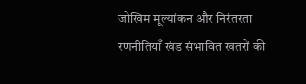जोखिम मूल्यांकन और निरंतरता रणनीतियाँ खंड संभावित खतरों की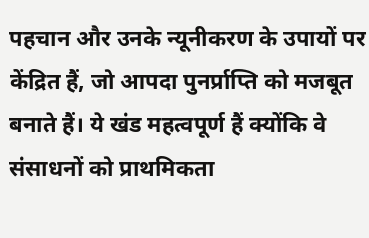पहचान और उनके न्यूनीकरण के उपायों पर केंद्रित हैं, जो आपदा पुनर्प्राप्ति को मजबूत बनाते हैं। ये खंड महत्वपूर्ण हैं क्योंकि वे संसाधनों को प्राथमिकता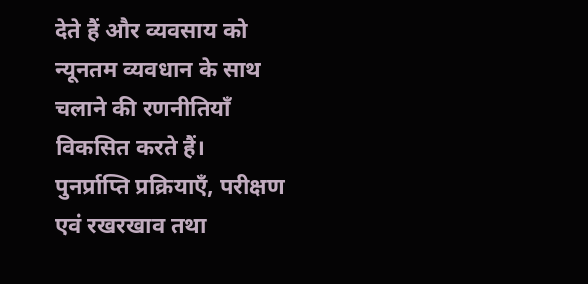देते हैं और व्यवसाय को न्यूनतम व्यवधान के साथ चलाने की रणनीतियाँ विकसित करते हैं।
पुनर्प्राप्ति प्रक्रियाएँ, परीक्षण एवं रखरखाव तथा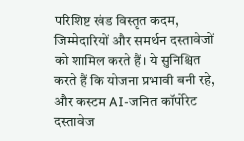परिशिष्ट खंड विस्तृत कदम, जिम्मेदारियों और समर्थन दस्तावेजों को शामिल करते हैं। ये सुनिश्चित करते हैं कि योजना प्रभावी बनी रहे, और कस्टम AI-जनित कॉर्पोरेट दस्तावेज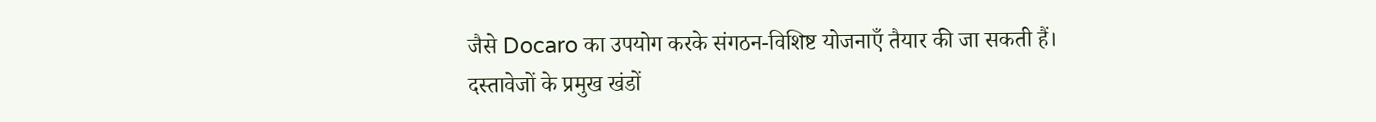जैसे Docaro का उपयोग करके संगठन-विशिष्ट योजनाएँ तैयार की जा सकती हैं।
दस्तावेजों के प्रमुख खंडों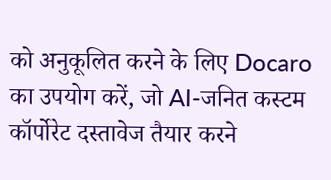को अनुकूलित करने के लिए Docaro का उपयोग करें, जो AI-जनित कस्टम कॉर्पोरेट दस्तावेज तैयार करने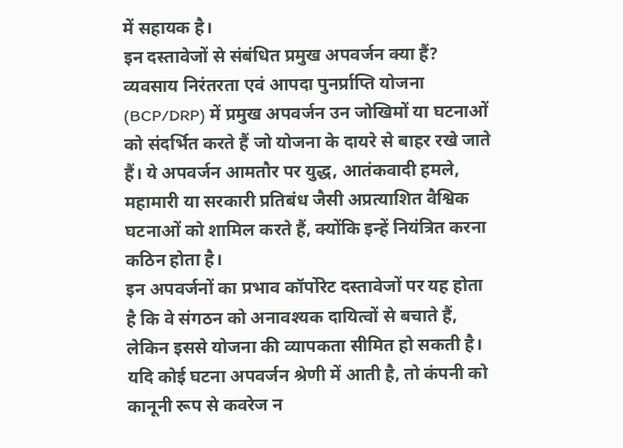में सहायक है।
इन दस्तावेजों से संबंधित प्रमुख अपवर्जन क्या हैं?
व्यवसाय निरंतरता एवं आपदा पुनर्प्राप्ति योजना (BCP/DRP) में प्रमुख अपवर्जन उन जोखिमों या घटनाओं को संदर्भित करते हैं जो योजना के दायरे से बाहर रखे जाते हैं। ये अपवर्जन आमतौर पर युद्ध, आतंकवादी हमले, महामारी या सरकारी प्रतिबंध जैसी अप्रत्याशित वैश्विक घटनाओं को शामिल करते हैं, क्योंकि इन्हें नियंत्रित करना कठिन होता है।
इन अपवर्जनों का प्रभाव कॉर्पोरेट दस्तावेजों पर यह होता है कि वे संगठन को अनावश्यक दायित्वों से बचाते हैं, लेकिन इससे योजना की व्यापकता सीमित हो सकती है। यदि कोई घटना अपवर्जन श्रेणी में आती है, तो कंपनी को कानूनी रूप से कवरेज न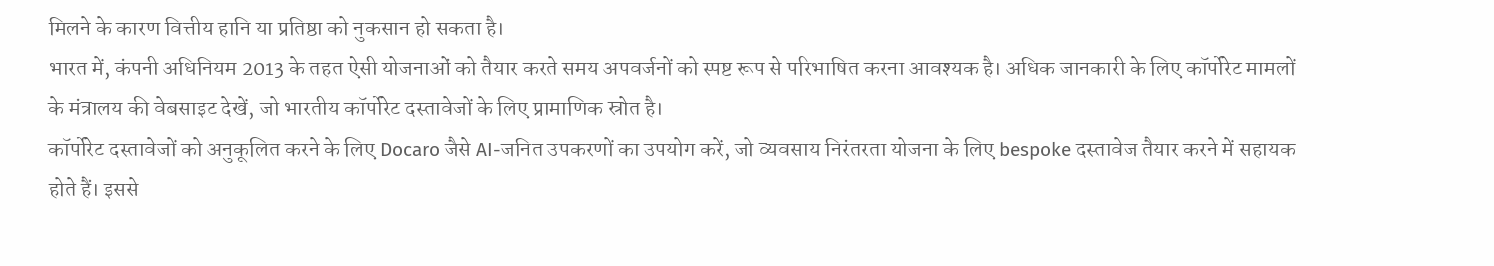मिलने के कारण वित्तीय हानि या प्रतिष्ठा को नुकसान हो सकता है।
भारत में, कंपनी अधिनियम 2013 के तहत ऐसी योजनाओं को तैयार करते समय अपवर्जनों को स्पष्ट रूप से परिभाषित करना आवश्यक है। अधिक जानकारी के लिए कॉर्पोरेट मामलों के मंत्रालय की वेबसाइट देखें, जो भारतीय कॉर्पोरेट दस्तावेजों के लिए प्रामाणिक स्रोत है।
कॉर्पोरेट दस्तावेजों को अनुकूलित करने के लिए Docaro जैसे AI-जनित उपकरणों का उपयोग करें, जो व्यवसाय निरंतरता योजना के लिए bespoke दस्तावेज तैयार करने में सहायक होते हैं। इससे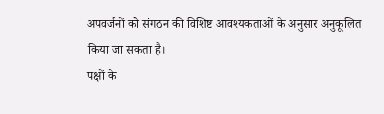अपवर्जनों को संगठन की विशिष्ट आवश्यकताओं के अनुसार अनुकूलित किया जा सकता है।
पक्षों के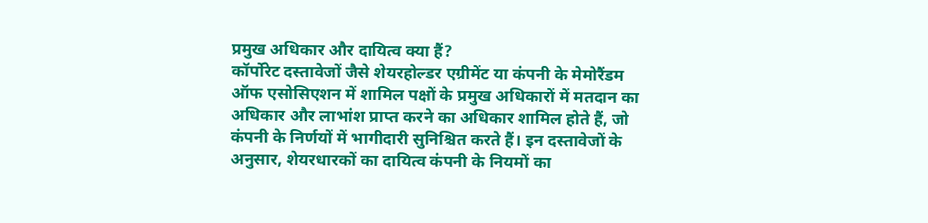प्रमुख अधिकार और दायित्व क्या हैं?
कॉर्पोरेट दस्तावेजों जैसे शेयरहोल्डर एग्रीमेंट या कंपनी के मेमोरैंडम ऑफ एसोसिएशन में शामिल पक्षों के प्रमुख अधिकारों में मतदान का अधिकार और लाभांश प्राप्त करने का अधिकार शामिल होते हैं, जो कंपनी के निर्णयों में भागीदारी सुनिश्चित करते हैं। इन दस्तावेजों के अनुसार, शेयरधारकों का दायित्व कंपनी के नियमों का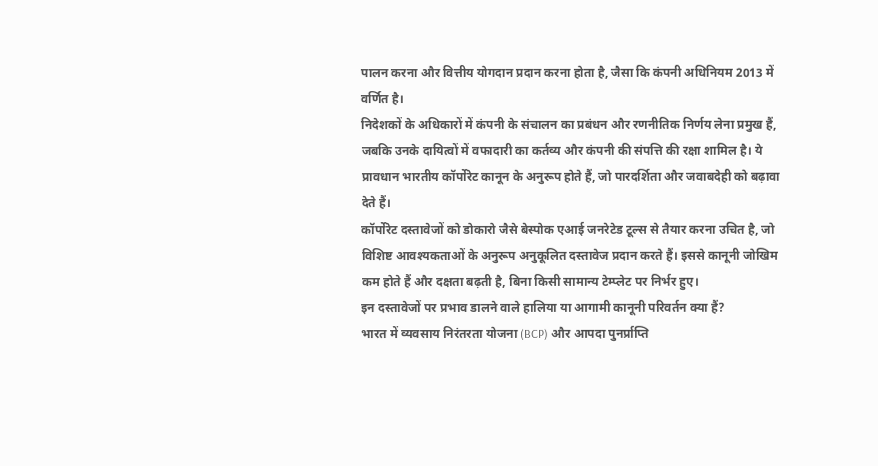पालन करना और वित्तीय योगदान प्रदान करना होता है, जैसा कि कंपनी अधिनियम 2013 में वर्णित है।
निदेशकों के अधिकारों में कंपनी के संचालन का प्रबंधन और रणनीतिक निर्णय लेना प्रमुख हैं, जबकि उनके दायित्वों में वफादारी का कर्तव्य और कंपनी की संपत्ति की रक्षा शामिल है। ये प्रावधान भारतीय कॉर्पोरेट कानून के अनुरूप होते हैं, जो पारदर्शिता और जवाबदेही को बढ़ावा देते हैं।
कॉर्पोरेट दस्तावेजों को डोकारो जैसे बेस्पोक एआई जनरेटेड टूल्स से तैयार करना उचित है, जो विशिष्ट आवश्यकताओं के अनुरूप अनुकूलित दस्तावेज प्रदान करते हैं। इससे कानूनी जोखिम कम होते हैं और दक्षता बढ़ती है, बिना किसी सामान्य टेम्प्लेट पर निर्भर हुए।
इन दस्तावेजों पर प्रभाव डालने वाले हालिया या आगामी कानूनी परिवर्तन क्या हैं?
भारत में व्यवसाय निरंतरता योजना (BCP) और आपदा पुनर्प्राप्ति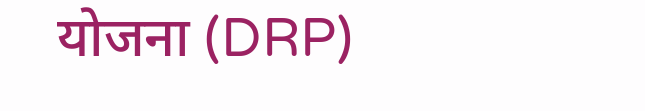योजना (DRP)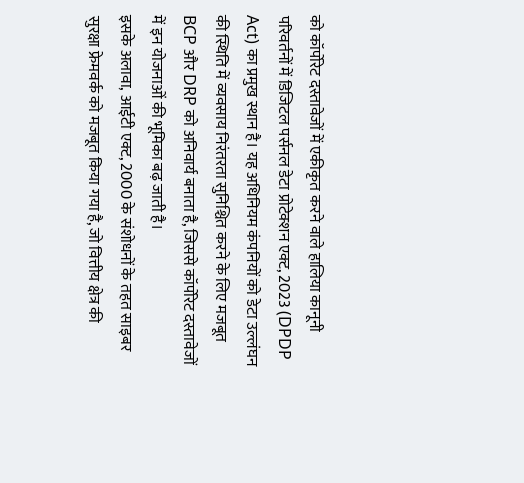को कॉर्पोरेट दस्तावेजों में एकीकृत करने वाले हालिया कानूनी परिवर्तनों में डिजिटल पर्सनल डेटा प्रोटेक्शन एक्ट, 2023 (DPDP Act) का प्रमुख स्थान है। यह अधिनियम कंपनियों को डेटा उल्लंघन की स्थिति में व्यवसाय निरंतरता सुनिश्चित करने के लिए मजबूत BCP और DRP को अनिवार्य बनाता है, जिससे कॉर्पोरेट दस्तावेजों में इन योजनाओं की भूमिका बढ़ जाती है।
इसके अलावा, आईटी एक्ट, 2000 के संशोधनों के तहत साइबर सुरक्षा फ्रेमवर्क को मजबूत किया गया है, जो वित्तीय क्षेत्र की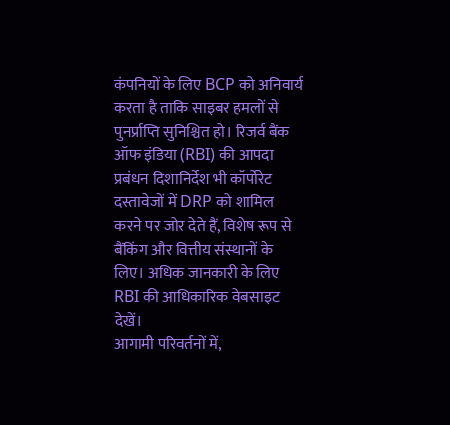कंपनियों के लिए BCP को अनिवार्य करता है ताकि साइबर हमलों से पुनर्प्राप्ति सुनिश्चित हो। रिजर्व बैंक ऑफ इंडिया (RBI) की आपदा प्रबंधन दिशानिर्देश भी कॉर्पोरेट दस्तावेजों में DRP को शामिल करने पर जोर देते हैं, विशेष रूप से बैंकिंग और वित्तीय संस्थानों के लिए। अधिक जानकारी के लिए RBI की आधिकारिक वेबसाइट देखें।
आगामी परिवर्तनों में,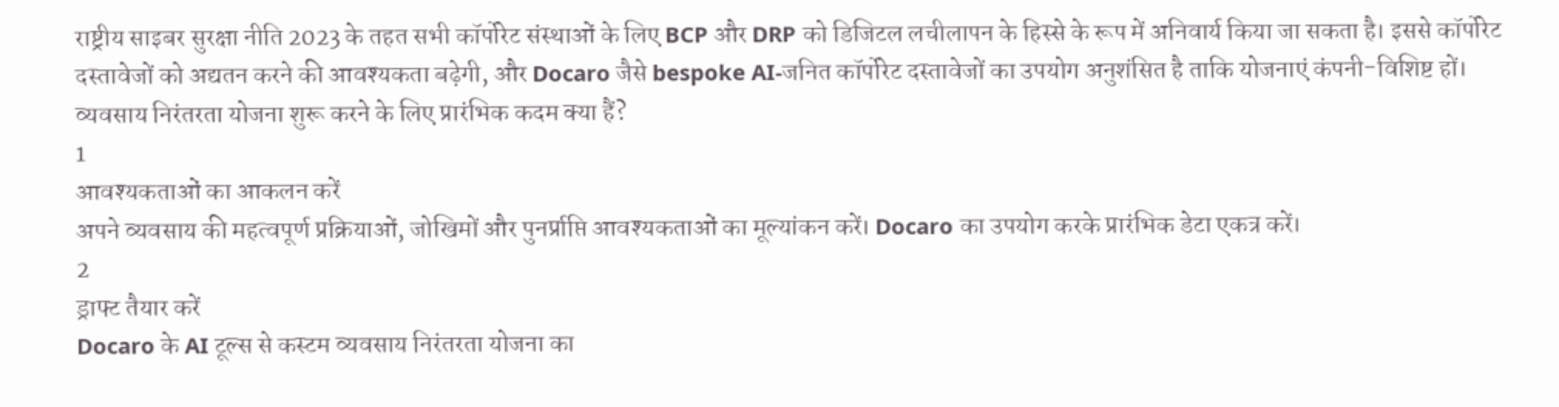राष्ट्रीय साइबर सुरक्षा नीति 2023 के तहत सभी कॉर्पोरेट संस्थाओं के लिए BCP और DRP को डिजिटल लचीलापन के हिस्से के रूप में अनिवार्य किया जा सकता है। इससे कॉर्पोरेट दस्तावेजों को अद्यतन करने की आवश्यकता बढ़ेगी, और Docaro जैसे bespoke AI-जनित कॉर्पोरेट दस्तावेजों का उपयोग अनुशंसित है ताकि योजनाएं कंपनी-विशिष्ट हों।
व्यवसाय निरंतरता योजना शुरू करने के लिए प्रारंभिक कदम क्या हैं?
1
आवश्यकताओं का आकलन करें
अपने व्यवसाय की महत्वपूर्ण प्रक्रियाओं, जोखिमों और पुनर्प्राप्ति आवश्यकताओं का मूल्यांकन करें। Docaro का उपयोग करके प्रारंभिक डेटा एकत्र करें।
2
ड्राफ्ट तैयार करें
Docaro के AI टूल्स से कस्टम व्यवसाय निरंतरता योजना का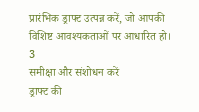प्रारंभिक ड्राफ्ट उत्पन्न करें, जो आपकी विशिष्ट आवश्यकताओं पर आधारित हो।
3
समीक्षा और संशोधन करें
ड्राफ्ट की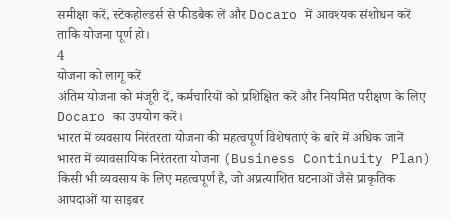समीक्षा करें, स्टेकहोल्डर्स से फीडबैक लें और Docaro में आवश्यक संशोधन करें ताकि योजना पूर्ण हो।
4
योजना को लागू करें
अंतिम योजना को मंजूरी दें, कर्मचारियों को प्रशिक्षित करें और नियमित परीक्षण के लिए Docaro का उपयोग करें।
भारत में व्यवसाय निरंतरता योजना की महत्वपूर्ण विशेषताएं के बारे में अधिक जानें
भारत में व्यावसायिक निरंतरता योजना (Business Continuity Plan) किसी भी व्यवसाय के लिए महत्वपूर्ण है, जो अप्रत्याशित घटनाओं जैसे प्राकृतिक आपदाओं या साइबर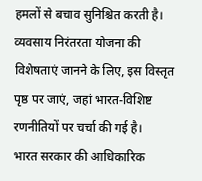हमलों से बचाव सुनिश्चित करती है। व्यवसाय निरंतरता योजना की विशेषताएं जानने के लिए, इस विस्तृत पृष्ठ पर जाएं, जहां भारत-विशिष्ट रणनीतियों पर चर्चा की गई है।
भारत सरकार की आधिकारिक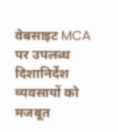वेबसाइट MCA पर उपलब्ध दिशानिर्देश व्यवसायों को मजबूत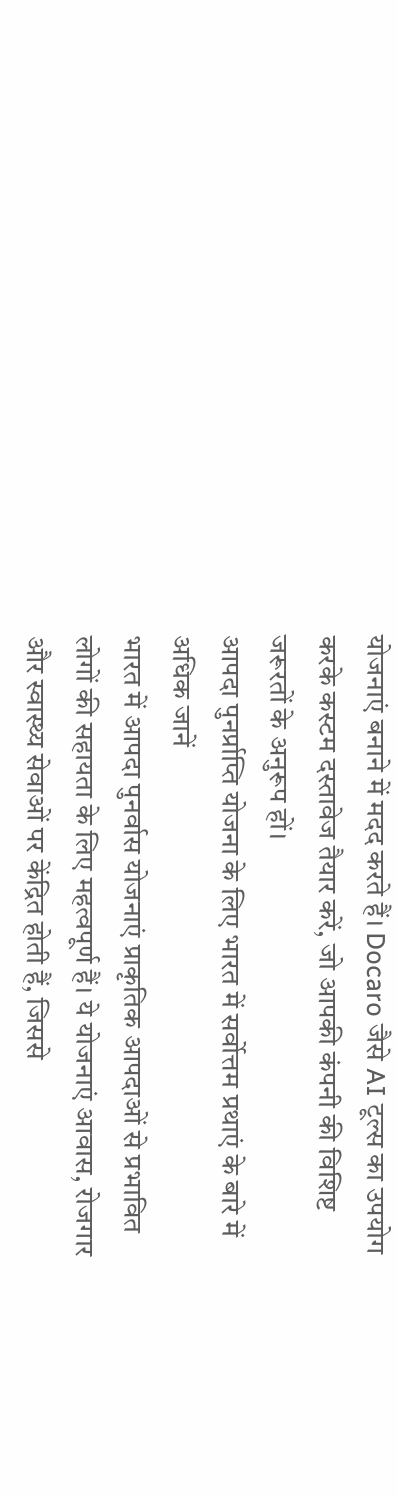योजनाएं बनाने में मदद करते हैं। Docaro जैसे AI टूल्स का उपयोग करके कस्टम दस्तावेज तैयार करें, जो आपकी कंपनी की विशिष्ट जरूरतों के अनुरूप हों।
आपदा पुनर्प्राप्ति योजना के लिए भारत में सर्वोत्तम प्रथाएं के बारे में अधिक जानें
भारत में आपदा पुनर्वास योजनाएं प्राकृतिक आपदाओं से प्रभावित लोगों की सहायता के लिए महत्वपूर्ण हैं। ये योजनाएं आवास, रोजगार और स्वास्थ्य सेवाओं पर केंद्रित होती हैं, जिससे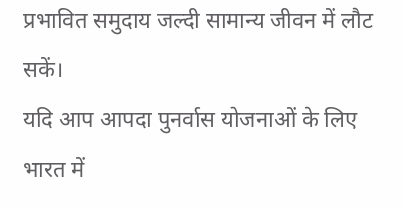प्रभावित समुदाय जल्दी सामान्य जीवन में लौट सकें।
यदि आप आपदा पुनर्वास योजनाओं के लिए भारत में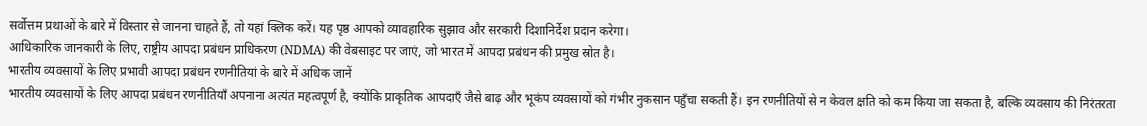सर्वोत्तम प्रथाओं के बारे में विस्तार से जानना चाहते हैं, तो यहां क्लिक करें। यह पृष्ठ आपको व्यावहारिक सुझाव और सरकारी दिशानिर्देश प्रदान करेगा।
आधिकारिक जानकारी के लिए, राष्ट्रीय आपदा प्रबंधन प्राधिकरण (NDMA) की वेबसाइट पर जाएं, जो भारत में आपदा प्रबंधन की प्रमुख स्रोत है।
भारतीय व्यवसायों के लिए प्रभावी आपदा प्रबंधन रणनीतियां के बारे में अधिक जानें
भारतीय व्यवसायों के लिए आपदा प्रबंधन रणनीतियाँ अपनाना अत्यंत महत्वपूर्ण है, क्योंकि प्राकृतिक आपदाएँ जैसे बाढ़ और भूकंप व्यवसायों को गंभीर नुकसान पहुँचा सकती हैं। इन रणनीतियों से न केवल क्षति को कम किया जा सकता है, बल्कि व्यवसाय की निरंतरता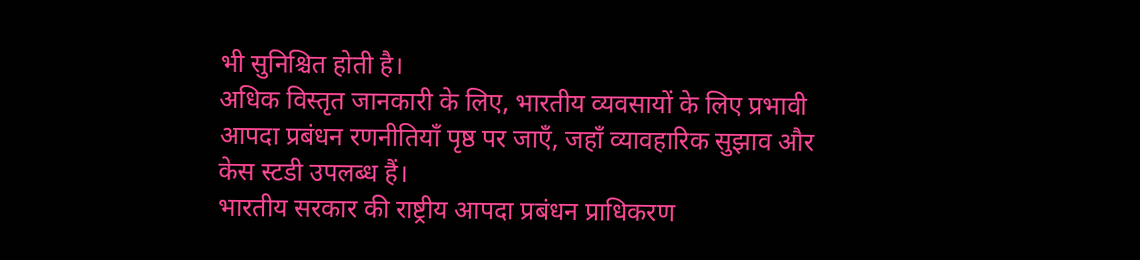भी सुनिश्चित होती है।
अधिक विस्तृत जानकारी के लिए, भारतीय व्यवसायों के लिए प्रभावी आपदा प्रबंधन रणनीतियाँ पृष्ठ पर जाएँ, जहाँ व्यावहारिक सुझाव और केस स्टडी उपलब्ध हैं।
भारतीय सरकार की राष्ट्रीय आपदा प्रबंधन प्राधिकरण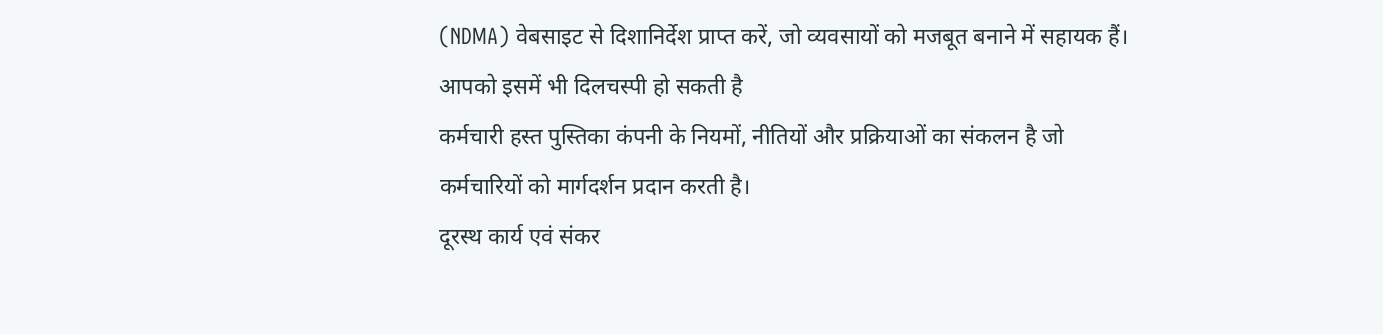(NDMA) वेबसाइट से दिशानिर्देश प्राप्त करें, जो व्यवसायों को मजबूत बनाने में सहायक हैं।
आपको इसमें भी दिलचस्पी हो सकती है
कर्मचारी हस्त पुस्तिका कंपनी के नियमों, नीतियों और प्रक्रियाओं का संकलन है जो कर्मचारियों को मार्गदर्शन प्रदान करती है।
दूरस्थ कार्य एवं संकर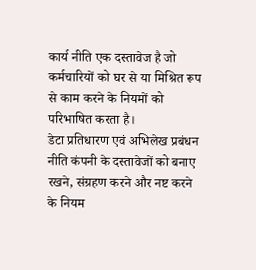कार्य नीति एक दस्तावेज है जो कर्मचारियों को घर से या मिश्रित रूप से काम करने के नियमों को परिभाषित करता है।
डेटा प्रतिधारण एवं अभिलेख प्रबंधन नीति कंपनी के दस्तावेजों को बनाए रखने, संग्रहण करने और नष्ट करने के नियम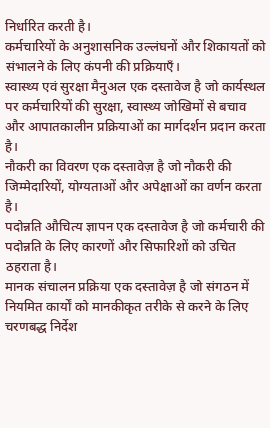निर्धारित करती है।
कर्मचारियों के अनुशासनिक उल्लंघनों और शिकायतों को संभालने के लिए कंपनी की प्रक्रियाएँ।
स्वास्थ्य एवं सुरक्षा मैनुअल एक दस्तावेज है जो कार्यस्थल पर कर्मचारियों की सुरक्षा, स्वास्थ्य जोखिमों से बचाव और आपातकालीन प्रक्रियाओं का मार्गदर्शन प्रदान करता है।
नौकरी का विवरण एक दस्तावेज़ है जो नौकरी की जिम्मेदारियों, योग्यताओं और अपेक्षाओं का वर्णन करता है।
पदोन्नति औचित्य ज्ञापन एक दस्तावेज है जो कर्मचारी की पदोन्नति के लिए कारणों और सिफारिशों को उचित ठहराता है।
मानक संचालन प्रक्रिया एक दस्तावेज़ है जो संगठन में नियमित कार्यों को मानकीकृत तरीके से करने के लिए चरणबद्ध निर्देश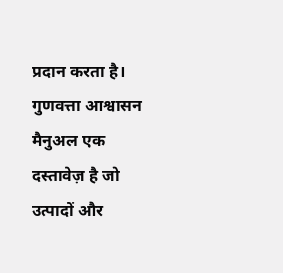प्रदान करता है।
गुणवत्ता आश्वासन मैनुअल एक दस्तावेज़ है जो उत्पादों और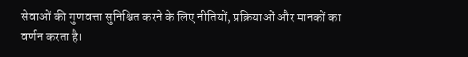सेवाओं की गुणवत्ता सुनिश्चित करने के लिए नीतियों, प्रक्रियाओं और मानकों का वर्णन करता है।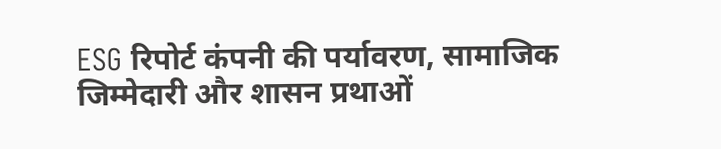ESG रिपोर्ट कंपनी की पर्यावरण, सामाजिक जिम्मेदारी और शासन प्रथाओं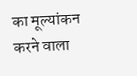का मूल्यांकन करने वाला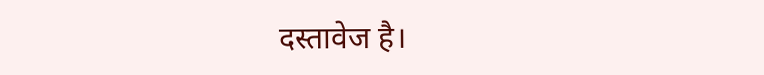दस्तावेज है।